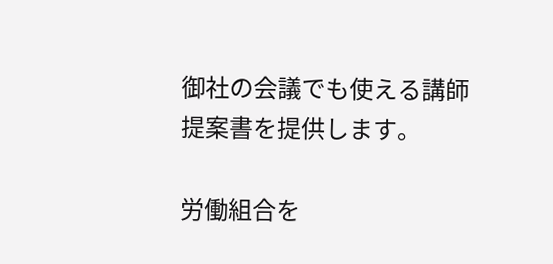御社の会議でも使える講師提案書を提供します。

労働組合を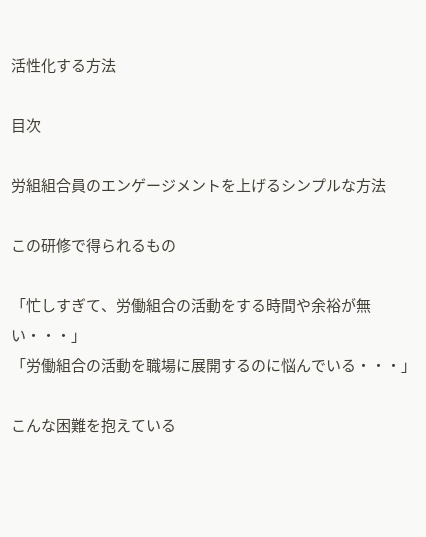活性化する方法

目次

労組組合員のエンゲージメントを上げるシンプルな方法

この研修で得られるもの

「忙しすぎて、労働組合の活動をする時間や余裕が無い・・・」
「労働組合の活動を職場に展開するのに悩んでいる・・・」

こんな困難を抱えている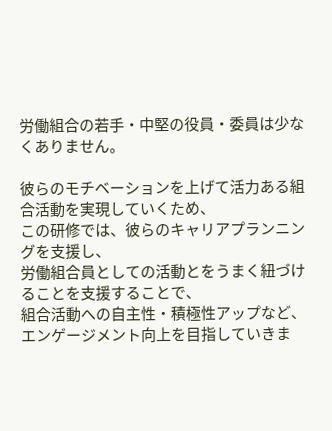労働組合の若手・中堅の役員・委員は少なくありません。

彼らのモチベーションを上げて活力ある組合活動を実現していくため、
この研修では、彼らのキャリアプランニングを支援し、
労働組合員としての活動とをうまく紐づけることを支援することで、
組合活動への自主性・積極性アップなど、エンゲージメント向上を目指していきま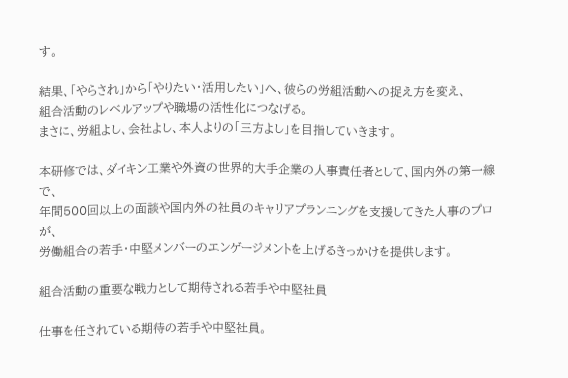す。

結果、「やらされ」から「やりたい・活用したい」へ、彼らの労組活動への捉え方を変え、
組合活動のレベルアップや職場の活性化につなげる。
まさに、労組よし、会社よし、本人よりの「三方よし」を目指していきます。

本研修では、ダイキン工業や外資の世界的大手企業の人事責任者として、国内外の第一線で、
年間500回以上の面談や国内外の社員のキャリアプランニングを支援してきた人事のプロが、
労働組合の若手・中堅メンバーのエンゲージメントを上げるきっかけを提供します。

組合活動の重要な戦力として期待される若手や中堅社員

仕事を任されている期待の若手や中堅社員。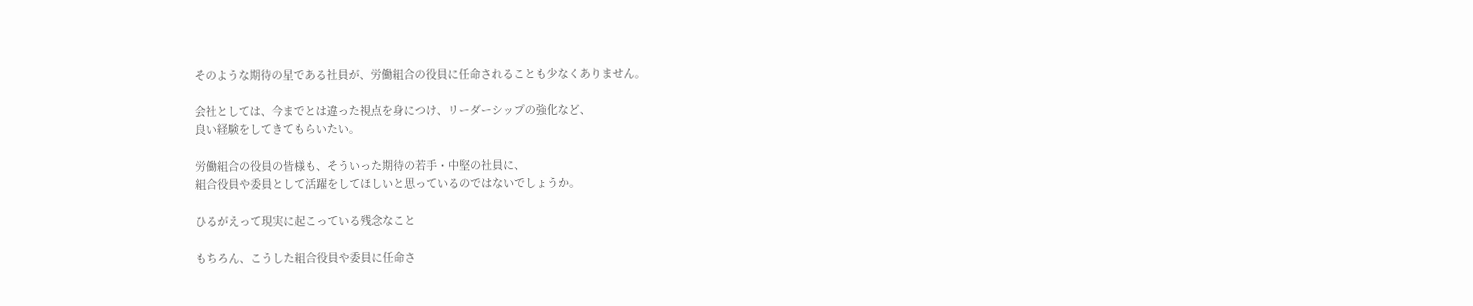そのような期待の星である社員が、労働組合の役員に任命されることも少なくありません。

会社としては、今までとは違った視点を身につけ、リーダーシップの強化など、
良い経験をしてきてもらいたい。

労働組合の役員の皆様も、そういった期待の若手・中堅の社員に、
組合役員や委員として活躍をしてほしいと思っているのではないでしょうか。

ひるがえって現実に起こっている残念なこと

もちろん、こうした組合役員や委員に任命さ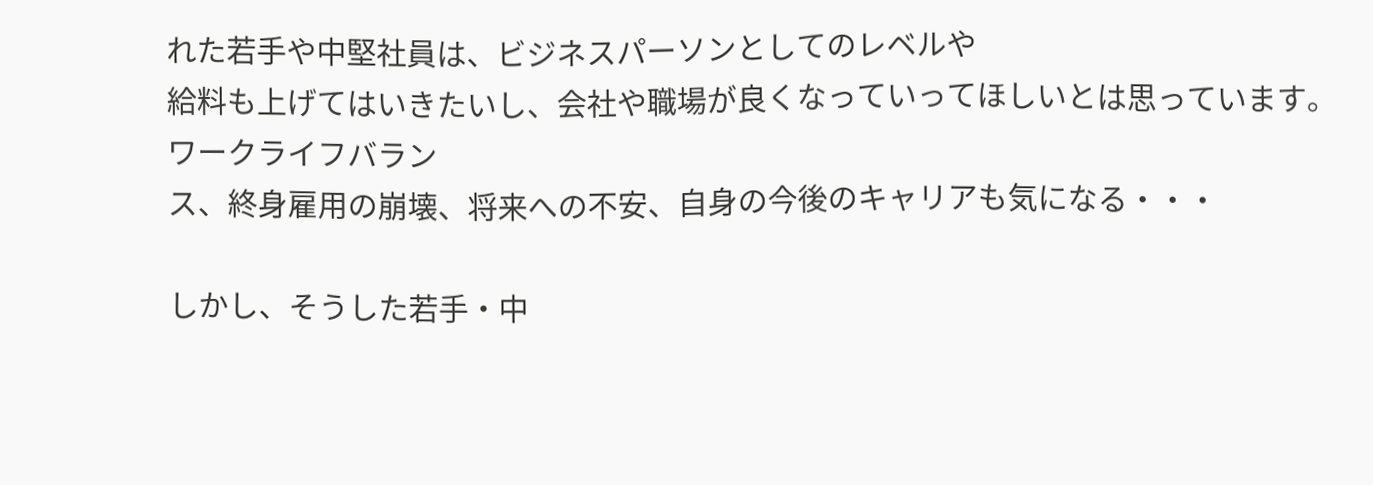れた若手や中堅社員は、ビジネスパーソンとしてのレベルや
給料も上げてはいきたいし、会社や職場が良くなっていってほしいとは思っています。ワークライフバラン
ス、終身雇用の崩壊、将来への不安、自身の今後のキャリアも気になる・・・

しかし、そうした若手・中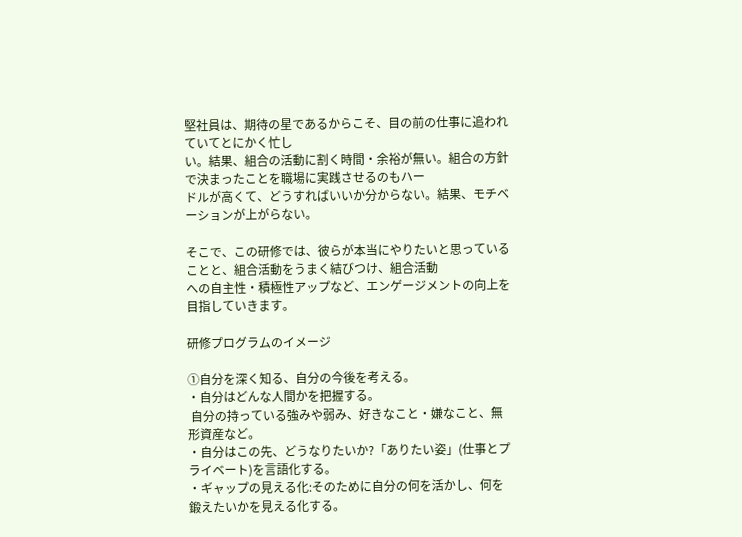堅社員は、期待の星であるからこそ、目の前の仕事に追われていてとにかく忙し
い。結果、組合の活動に割く時間・余裕が無い。組合の方針で決まったことを職場に実践させるのもハー
ドルが高くて、どうすればいいか分からない。結果、モチベーションが上がらない。

そこで、この研修では、彼らが本当にやりたいと思っていることと、組合活動をうまく結びつけ、組合活動
への自主性・積極性アップなど、エンゲージメントの向上を目指していきます。

研修プログラムのイメージ

①自分を深く知る、自分の今後を考える。
・自分はどんな人間かを把握する。
 自分の持っている強みや弱み、好きなこと・嫌なこと、無形資産など。
・自分はこの先、どうなりたいか?「ありたい姿」(仕事とプライベート)を言語化する。
・ギャップの見える化:そのために自分の何を活かし、何を鍛えたいかを見える化する。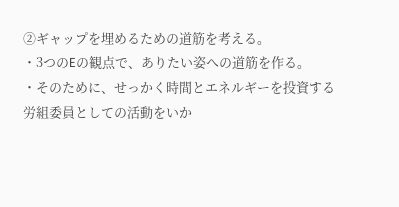②ギャップを埋めるための道筋を考える。
・3つのEの観点で、ありたい姿への道筋を作る。
・そのために、せっかく時間とエネルギーを投資する労組委員としての活動をいか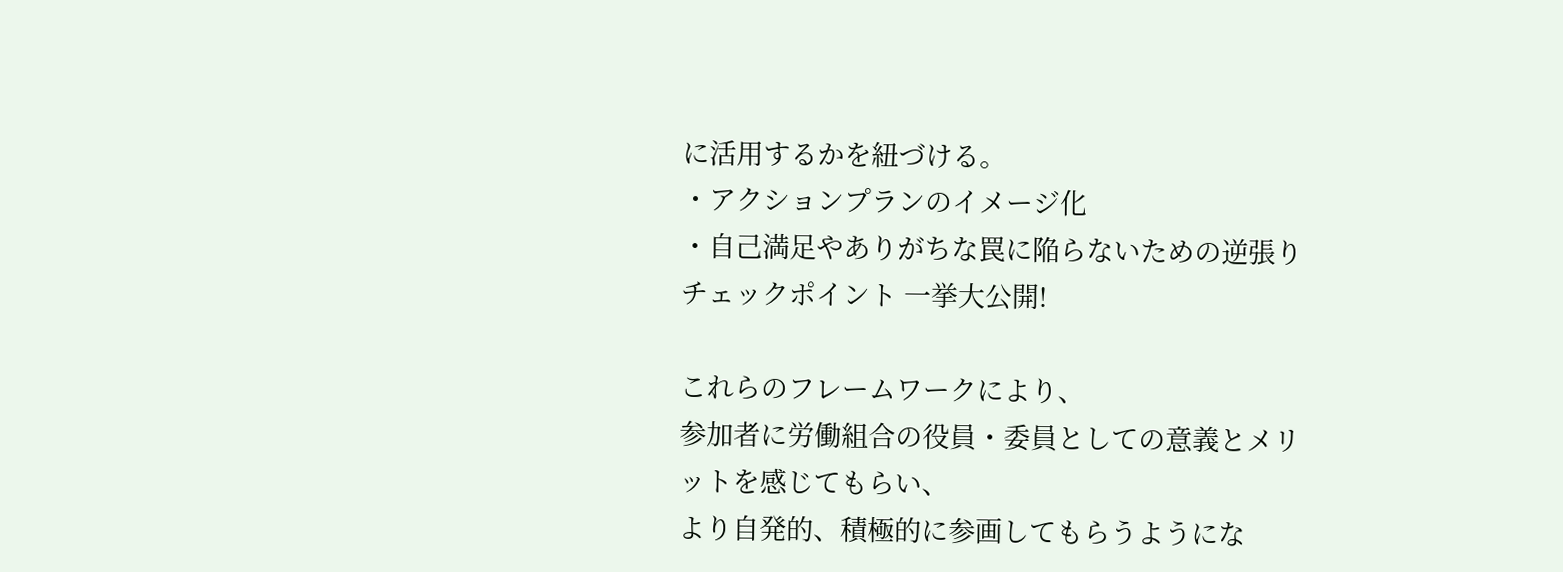に活用するかを紐づける。
・アクションプランのイメージ化
・自己満足やありがちな罠に陥らないための逆張りチェックポイント 一挙大公開!

これらのフレームワークにより、
参加者に労働組合の役員・委員としての意義とメリットを感じてもらい、
より自発的、積極的に参画してもらうようにな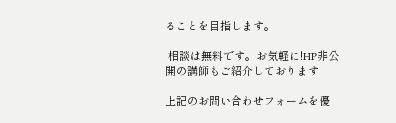ることを目指します。

 相談は無料です。お気軽に!HP非公開の講師もご紹介しております

上記のお問い合わせフォームを優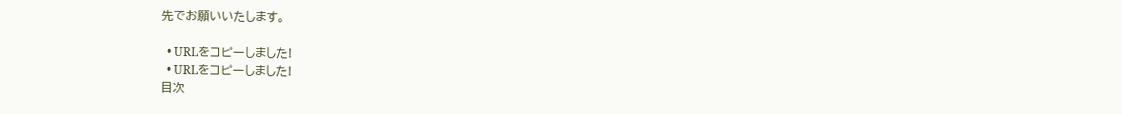先でお願いいたします。

  • URLをコピーしました!
  • URLをコピーしました!
目次